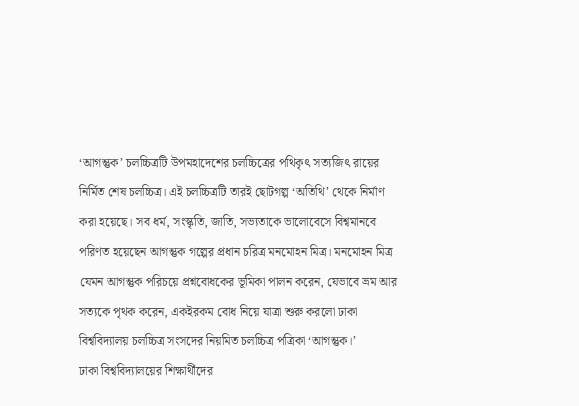‘আগন্তুক’ চলচ্চিত্রটি উপমহাদেশের চলচ্চিত্রের পথিকৃৎ সত্যজিৎ রায়ের নির্মিত শেষ চলচ্চিত্র। এই চলচ্চিত্রটি তারই ছোটগল্প ‘অতিথি’ থেকে নির্মাণ করা হয়েছে। সব ধর্ম, সংস্কৃতি, জাতি, সভ্যতাকে ভালোবেসে বিশ্বমানবে পরিণত হয়েছেন আগন্তুক গল্পের প্রধান চরিত্র মনমোহন মিত্র। মনমোহন মিত্র যেমন আগন্তুক পরিচয়ে প্রশ্নবোধকের ভূমিকা পালন করেন, যেভাবে ভ্রম আর সত্যকে পৃথক করেন, একইরকম বোধ নিয়ে যাত্রা শুরু করলো ঢাকা বিশ্ববিদ্যালয় চলচ্চিত্র সংসদের নিয়মিত চলচ্চিত্র পত্রিকা ‘আগন্তুক।’
ঢাকা বিশ্ববিদ্যালয়ের শিক্ষার্থীদের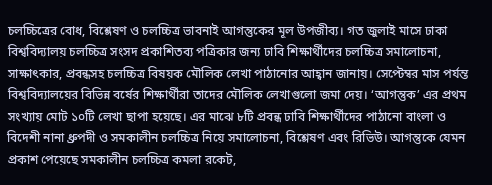চলচ্চিত্রের বোধ, বিশ্লেষণ ও চলচ্চিত্র ভাবনাই আগন্তুকের মূল উপজীব্য। গত জুলাই মাসে ঢাকা বিশ্ববিদ্যালয় চলচ্চিত্র সংসদ প্রকাশিতব্য পত্রিকার জন্য ঢাবি শিক্ষার্থীদের চলচ্চিত্র সমালোচনা, সাক্ষাৎকার, প্রবন্ধসহ চলচ্চিত্র বিষয়ক মৌলিক লেখা পাঠানোর আহ্বান জানায়। সেপ্টেম্বর মাস পর্যন্ত বিশ্ববিদ্যালয়ের বিভিন্ন বর্ষের শিক্ষার্থীরা তাদের মৌলিক লেখাগুলো জমা দেয়। ‘আগন্তুক’ এর প্রথম সংখ্যায় মোট ১০টি লেখা ছাপা হয়েছে। এর মাঝে ৮টি প্রবন্ধ ঢাবি শিক্ষার্থীদের পাঠানো বাংলা ও বিদেশী নানা ধ্রুপদী ও সমকালীন চলচ্চিত্র নিয়ে সমালোচনা, বিশ্লেষণ এবং রিভিউ। আগন্তুকে যেমন প্রকাশ পেয়েছে সমকালীন চলচ্চিত্র কমলা রকেট,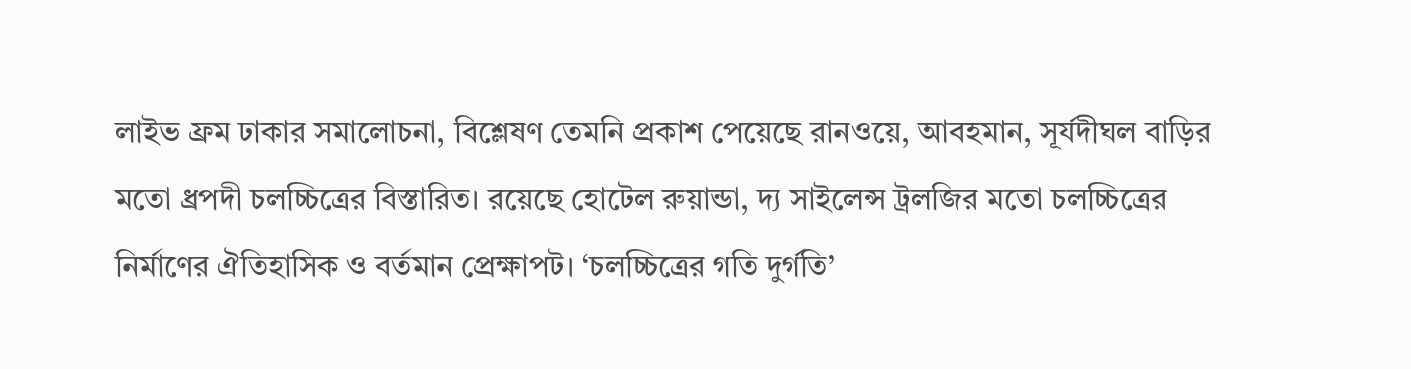লাইভ ফ্রম ঢাকার সমালোচনা, বিশ্লেষণ তেমনি প্রকাশ পেয়েছে রানওয়ে, আবহমান, সূর্যদীঘল বাড়ির মতো ধ্রপদী চলচ্চিত্রের বিস্তারিত। রয়েছে হোটেল রুয়ান্ডা, দ্য সাইলেন্স ট্রলজির মতো চলচ্চিত্রের নির্মাণের ঐতিহাসিক ও বর্তমান প্রেক্ষাপট। ‘চলচ্চিত্রের গতি দুর্গতি’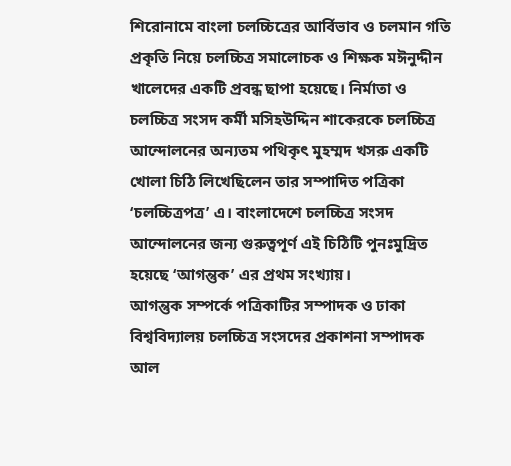শিরোনামে বাংলা চলচ্চিত্রের আর্বিভাব ও চলমান গতি প্রকৃতি নিয়ে চলচ্চিত্র সমালোচক ও শিক্ষক মঈনুদ্দীন খালেদের একটি প্রবন্ধ ছাপা হয়েছে। নির্মাতা ও চলচ্চিত্র সংসদ কর্মী মসিহউদ্দিন শাকেরকে চলচ্চিত্র আন্দোলনের অন্যতম পথিকৃৎ মুহম্মদ খসরু একটি খোলা চিঠি লিখেছিলেন তার সম্পাদিত পত্রিকা ‘চলচ্চিত্রপত্র’ এ। বাংলাদেশে চলচ্চিত্র সংসদ আন্দোলনের জন্য গুরুত্বপূর্ণ এই চিঠিটি পুনঃমুদ্রিত হয়েছে ‘আগন্তুক’ এর প্রথম সংখ্যায়।
আগন্তুক সম্পর্কে পত্রিকাটির সম্পাদক ও ঢাকা বিশ্ববিদ্যালয় চলচ্চিত্র সংসদের প্রকাশনা সম্পাদক আল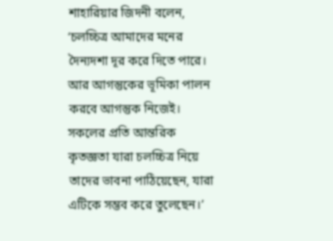শাহারিয়ার জিদনী বলেন, ‘চলচ্চিত্র আমাদের মনের দৈন্যদশা দূর করে দিতে পারে। আর আগন্তুকের ভূমিকা পালন করবে আগন্তুক নিজেই। সকলের প্রতি আন্তরিক কৃতজ্ঞতা যারা চলচ্চিত্র নিয়ে তাদের ভাবনা পাঠিয়েছেন, যারা এটিকে সম্ভব করে তুলেছেন।’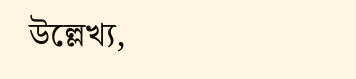উল্লেখ্য,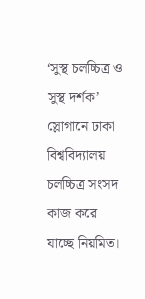‘সুস্থ চলচ্চিত্র ও সুস্থ দর্শক’ স্লোগানে ঢাকা বিশ্ববিদ্যালয় চলচ্চিত্র সংসদ কাজ করে যাচ্ছে নিয়মিত।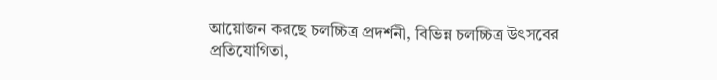আয়োজন করছে চলচ্চিত্র প্রদর্শনী, বিভিন্ন চলচ্চিত্র উৎসবের প্রতিযোগিতা,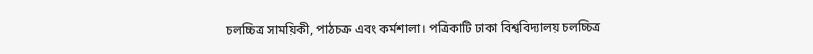চলচ্চিত্র সাময়িকী, পাঠচক্র এবং কর্মশালা। পত্রিকাটি ঢাকা বিশ্ববিদ্যালয় চলচ্চিত্র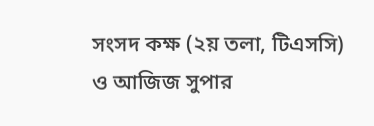সংসদ কক্ষ (২য় তলা, টিএসসি) ও আজিজ সুপার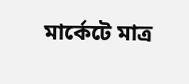মার্কেটে মাত্র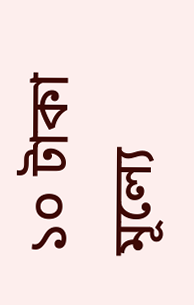১০ টাকা মূল্যে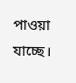পাওয়া যাচ্ছে।